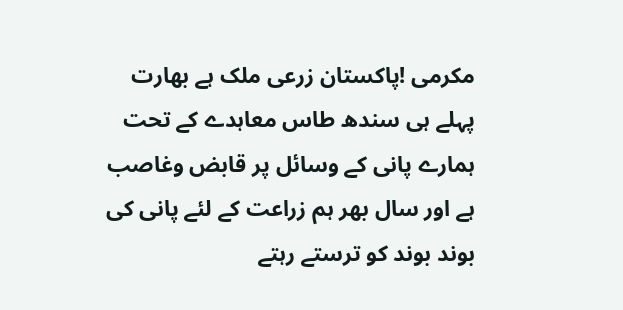مکرمی !پاکستان زرعی ملک ہے بھارت پہلے ہی سندھ طاس معاہدے کے تحت ہمارے پانی کے وسائل پر قابض وغاصب ہے اور سال بھر ہم زراعت کے لئے پانی کی بوند بوند کو ترستے رہتے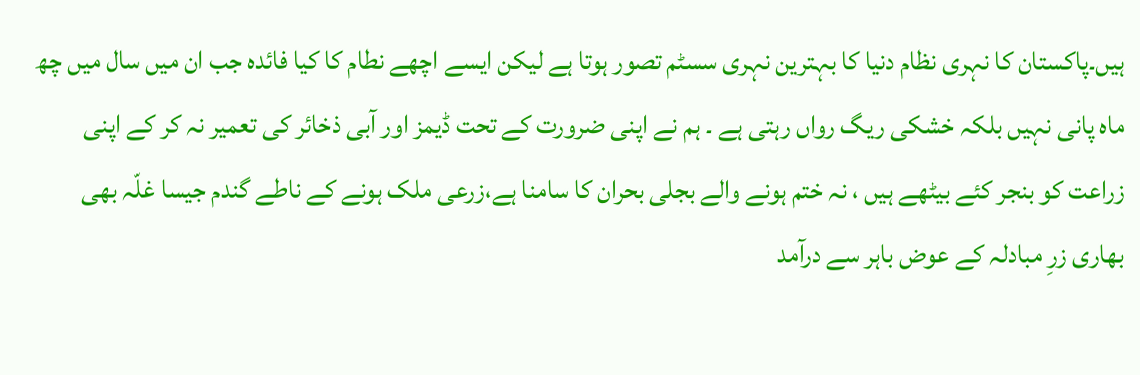ہیں۔پاکستان کا نہری نظام دنیا کا بہترین نہری سسٹم تصور ہوتا ہے لیکن ایسے اچھے نطام کا کیا فائدہ جب ان میں سال میں چھ ماہ پانی نہیں بلکہ خشکی ریگ رواں رہتی ہے ۔ ہم نے اپنی ضرورت کے تحت ڈیمز اور آبی ذخائر کی تعمیر نہ کر کے اپنی زراعت کو بنجر کئے بیٹھے ہیں ، نہ ختم ہونے والے بجلی بحران کا سامنا ہے،زرعی ملک ہونے کے ناطے گندم جیسا غلّہ بھی بھاری زرِ مبادلہ کے عوض باہر سے درآمد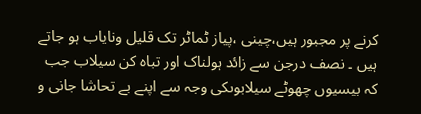کرنے پر مجبور ہیں،چینی ،پیاز ٹماٹر تک قلیل ونایاب ہو جاتے ہیں ۔ نصف درجن سے زائد ہولناک اور تباہ کن سیلاب جب کہ بیسیوں چھوٹے سیلابوںکی وجہ سے اپنے بے تحاشا جانی و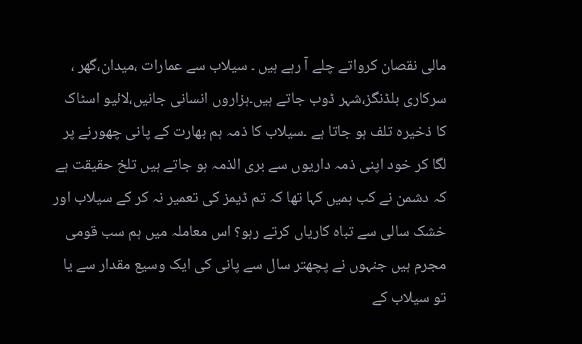مالی نقصان کرواتے چلے آ رہے ہیں ۔ سیلاب سے عمارات ،میدان،گھر ، سرکاری بلڈنگز،شہر ڈوب جاتے ہیں۔ہزاروں انسانی جانیں،لائیو اسٹاک کا ذخیرہ تلف ہو جاتا ہے ۔سیلاب کا ذمہ ہم بھارت کے پانی چھورنے پر لگا کر خود اپنی ذمہ داریوں سے بری الذمہ ہو جاتے ہیں تلخ حقیقت ہے کہ دشمن نے کب ہمیں کہا تھا کہ تم ڈیمز کی تعمیر نہ کر کے سیلاب اور خشک سالی سے تباہ کاریاں کرتے رہو؟ اس معاملہ میں ہم سب قومی مجرم ہیں جنہوں نے پچھتر سال سے پانی کی ایک وسیع مقدار سے یا تو سیلاب کے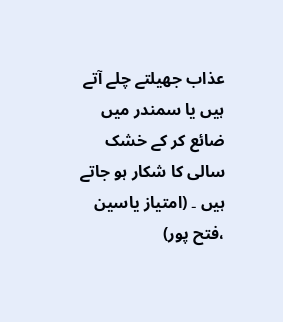عذاب جھیلتے چلے آتے ہیں یا سمندر میں ضائع کر کے خشک سالی کا شکار ہو جاتے ہیں ۔ (امتیاز یاسین ،فتح پور)